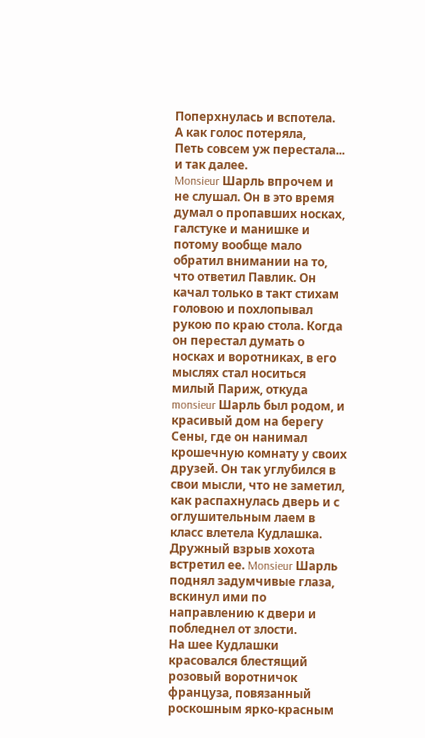Поперхнулась и вспотела.
А как голос потеряла,
Петь совсем уж перестала... и так далее.
Monsieur Шарль впрочем и не слушал. Он в это время думал о пропавших носках, галстуке и манишке и потому вообще мало обратил внимании на то, что ответил Павлик. Он качал только в такт стихам головою и похлопывал рукою по краю стола. Когда он перестал думать о носках и воротниках, в его мыслях стал носиться милый Париж, откуда monsieur Шарль был родом, и красивый дом на берегу Сены, где он нанимал крошечную комнату у своих друзей. Он так углубился в свои мысли, что не заметил, как распахнулась дверь и с оглушительным лаем в класс влетела Кудлашка. Дружный взрыв хохота встретил ее. Monsieur Шарль поднял задумчивые глаза, вскинул ими по направлению к двери и побледнел от злости.
На шее Кудлашки красовался блестящий розовый воротничок француза, повязанный роскошным ярко-красным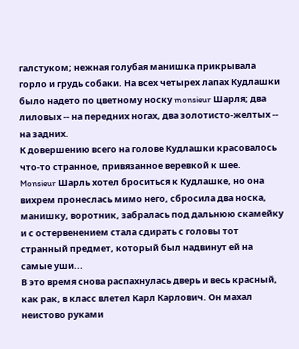галстуком; нежная голубая манишка прикрывала горло и грудь собаки. На всех четырех лапах Кудлашки было надето по цветному носку monsieur Шарля; два лиловых -- на передних ногах, два золотисто-желтых -- на задних.
К довершению всего на голове Кудлашки красовалось что-то странное, привязанное веревкой к шее.
Monsieur Шарль хотел броситься к Кудлашке, но она вихрем пронеслась мимо него, сбросила два носка, манишку, воротник, забралась под дальнюю скамейку и с остервенением стала сдирать с головы тот странный предмет, который был надвинут ей на самые уши...
В это время снова распахнулась дверь и весь красный, как рак, в класс влетел Карл Карлович. Он махал неистово руками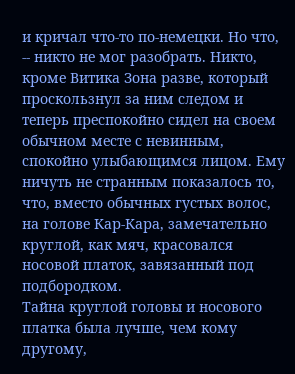и кричал что-то по-немецки. Но что, -- никто не мог разобрать. Никто, кроме Витика Зона разве, который проскользнул за ним следом и теперь преспокойно сидел на своем обычном месте с невинным, спокойно улыбающимся лицом. Ему ничуть не странным показалось то, что, вместо обычных густых волос, на голове Кар-Кара, замечательно круглой, как мяч, красовался носовой платок, завязанный под подбородком.
Тайна круглой головы и носового платка была лучше, чем кому другому,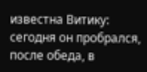известна Витику: сегодня он пробрался, после обеда, в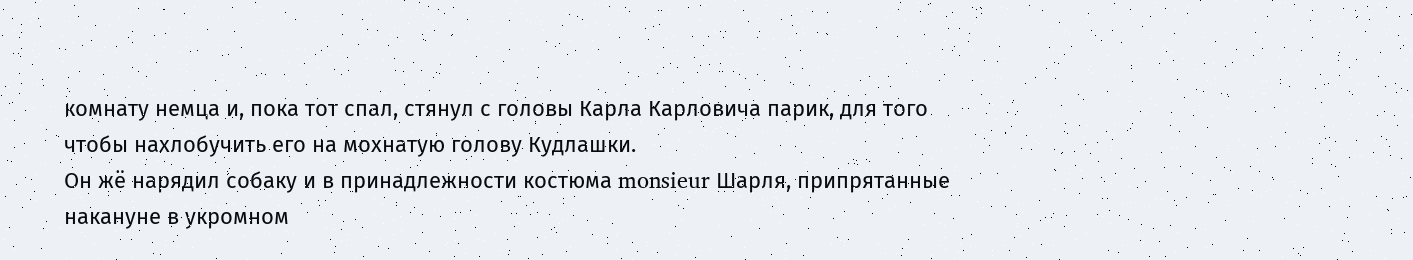комнату немца и, пока тот спал, стянул с головы Карла Карловича парик, для того чтобы нахлобучить его на мохнатую голову Кудлашки.
Он жё нарядил собаку и в принадлежности костюма monsieur Шарля, припрятанные накануне в укромном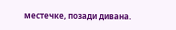местечке, позади дивана.